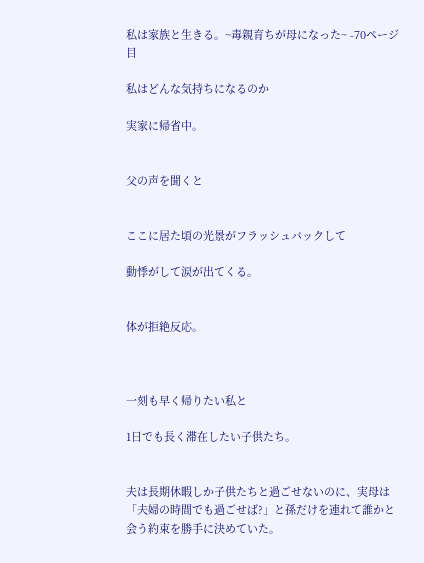私は家族と生きる。~毒親育ちが母になった~ -70ページ目

私はどんな気持ちになるのか

実家に帰省中。


父の声を聞くと


ここに居た頃の光景がフラッシュバックして

動悸がして涙が出てくる。


体が拒絶反応。



一刻も早く帰りたい私と

1日でも長く滞在したい子供たち。


夫は長期休暇しか子供たちと過ごせないのに、実母は「夫婦の時間でも過ごせば?」と孫だけを連れて誰かと会う約束を勝手に決めていた。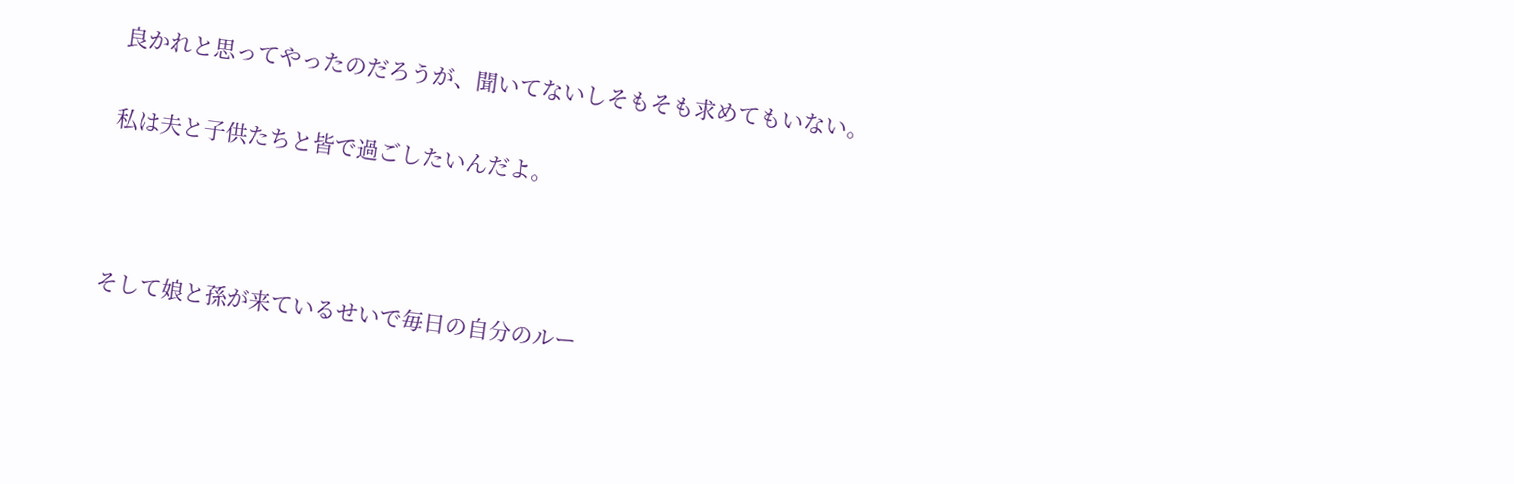良かれと思ってやったのだろうが、聞いてないしそもそも求めてもいない。


私は夫と子供たちと皆で過ごしたいんだよ。





そして娘と孫が来ているせいで毎日の自分のルー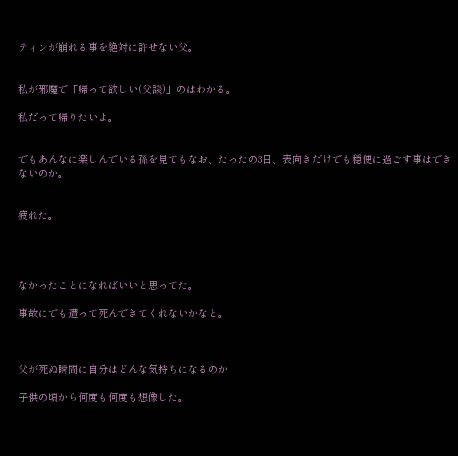ティンが崩れる事を絶対に許せない父。


私が邪魔で「帰って欲しい(父談)」のはわかる。

私だって帰りたいよ。


でもあんなに楽しんでいる孫を見てもなお、たったの3日、表向きだけでも穏便に過ごす事はできないのか。


疲れた。




なかったことになればいいと思ってた。

事故にでも遭って死んできてくれないかなと。



父が死ぬ瞬間に自分はどんな気持ちになるのか

子供の頃から何度も何度も想像した。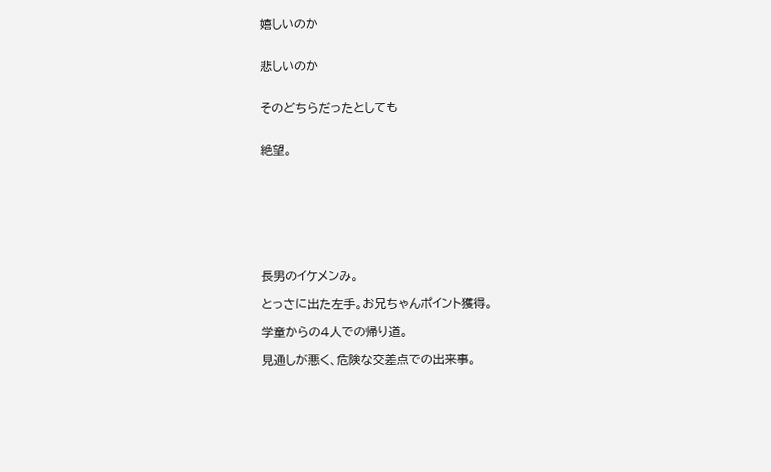嬉しいのか


悲しいのか


そのどちらだったとしても


絶望。








長男のイケメンみ。

とっさに出た左手。お兄ちゃんポイント獲得。

学童からの4人での帰り道。

見通しが悪く、危険な交差点での出来事。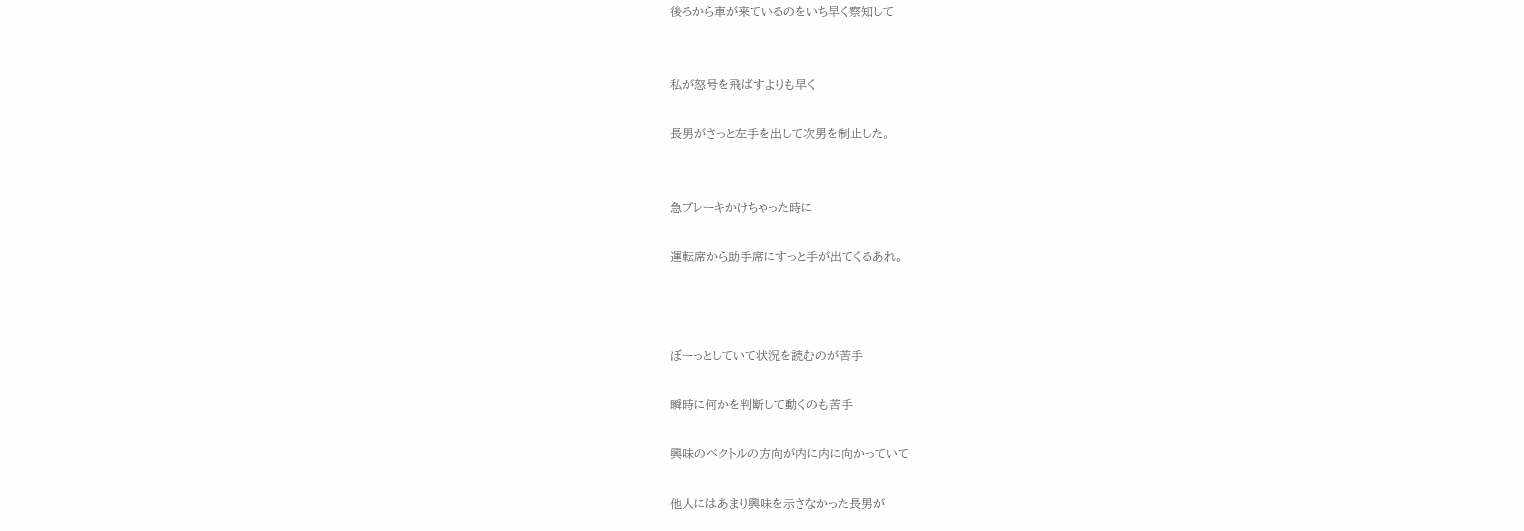後ろから車が来ているのをいち早く察知して


私が怒号を飛ばすよりも早く

長男がさっと左手を出して次男を制止した。


急ブレーキかけちゃった時に

運転席から助手席にすっと手が出てくるあれ。



ぼーっとしていて状況を読むのが苦手

瞬時に何かを判断して動くのも苦手

興味のベクトルの方向が内に内に向かっていて

他人にはあまり興味を示さなかった長男が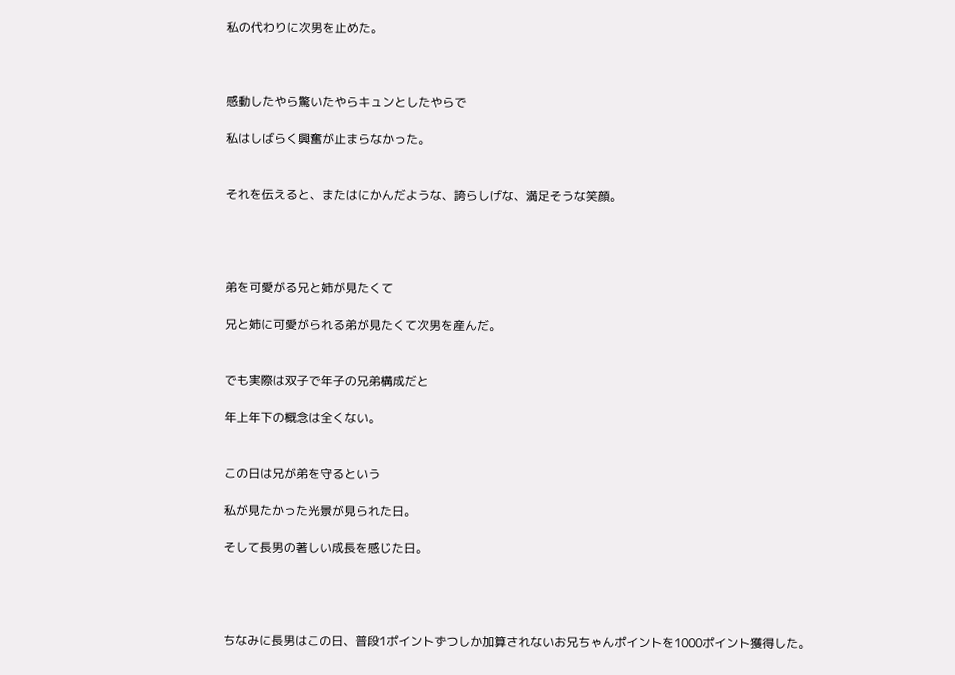私の代わりに次男を止めた。



感動したやら驚いたやらキュンとしたやらで

私はしばらく興奮が止まらなかった。


それを伝えると、またはにかんだような、誇らしげな、満足そうな笑顔。




弟を可愛がる兄と姉が見たくて

兄と姉に可愛がられる弟が見たくて次男を産んだ。


でも実際は双子で年子の兄弟構成だと

年上年下の概念は全くない。


この日は兄が弟を守るという

私が見たかった光景が見られた日。

そして長男の著しい成長を感じた日。




ちなみに長男はこの日、普段1ポイントずつしか加算されないお兄ちゃんポイントを1000ポイント獲得した。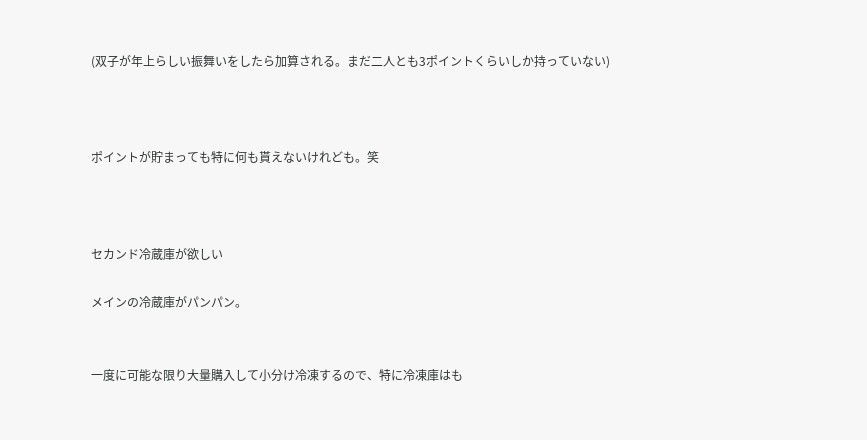(双子が年上らしい振舞いをしたら加算される。まだ二人とも3ポイントくらいしか持っていない)



ポイントが貯まっても特に何も貰えないけれども。笑



セカンド冷蔵庫が欲しい

メインの冷蔵庫がパンパン。


一度に可能な限り大量購入して小分け冷凍するので、特に冷凍庫はも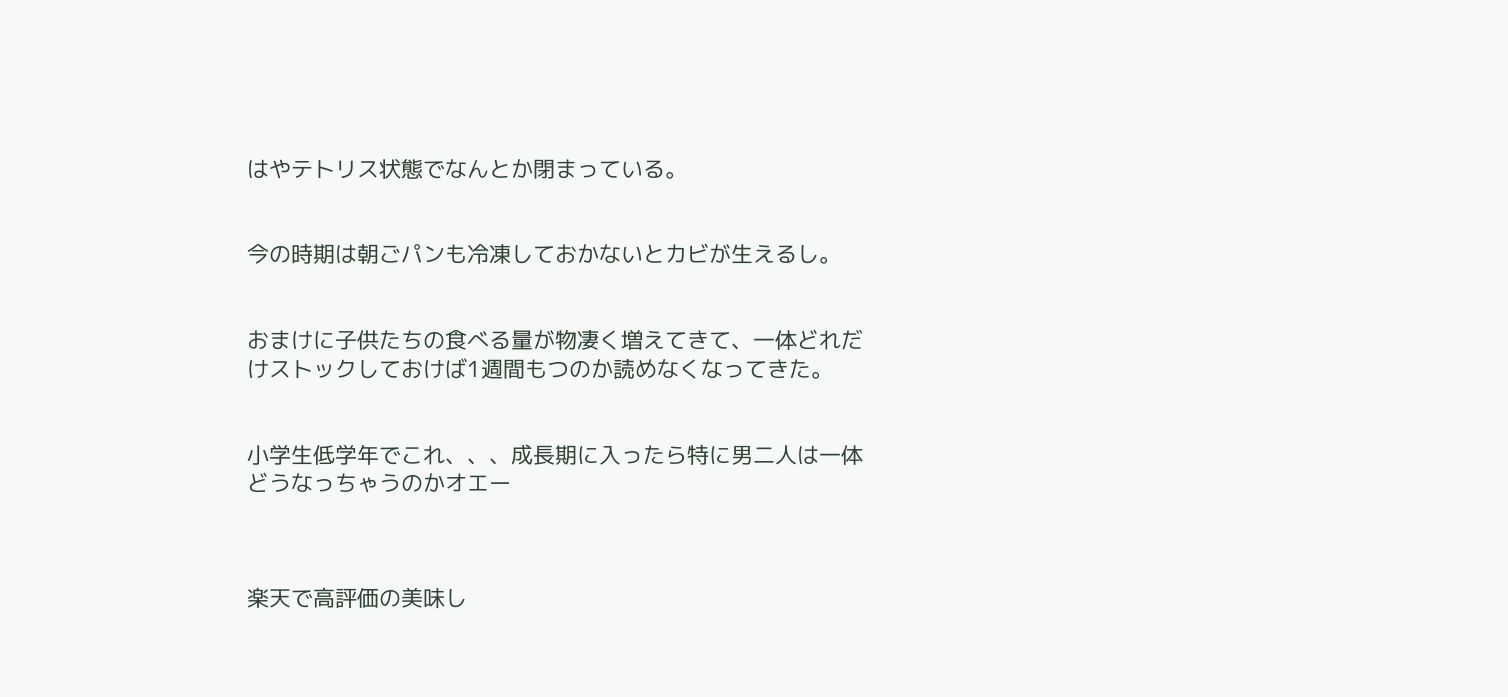はやテトリス状態でなんとか閉まっている。


今の時期は朝ごパンも冷凍しておかないとカビが生えるし。


おまけに子供たちの食べる量が物凄く増えてきて、一体どれだけストックしておけば1週間もつのか読めなくなってきた。


小学生低学年でこれ、、、成長期に入ったら特に男二人は一体どうなっちゃうのかオエー



楽天で高評価の美味し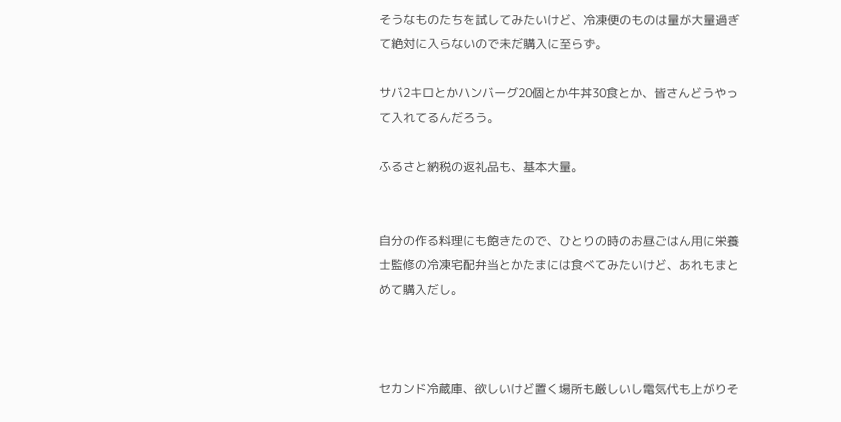そうなものたちを試してみたいけど、冷凍便のものは量が大量過ぎて絶対に入らないので未だ購入に至らず。

サバ2キロとかハンバーグ20個とか牛丼30食とか、皆さんどうやって入れてるんだろう。

ふるさと納税の返礼品も、基本大量。


自分の作る料理にも飽きたので、ひとりの時のお昼ごはん用に栄養士監修の冷凍宅配弁当とかたまには食べてみたいけど、あれもまとめて購入だし。



セカンド冷蔵庫、欲しいけど置く場所も厳しいし電気代も上がりそ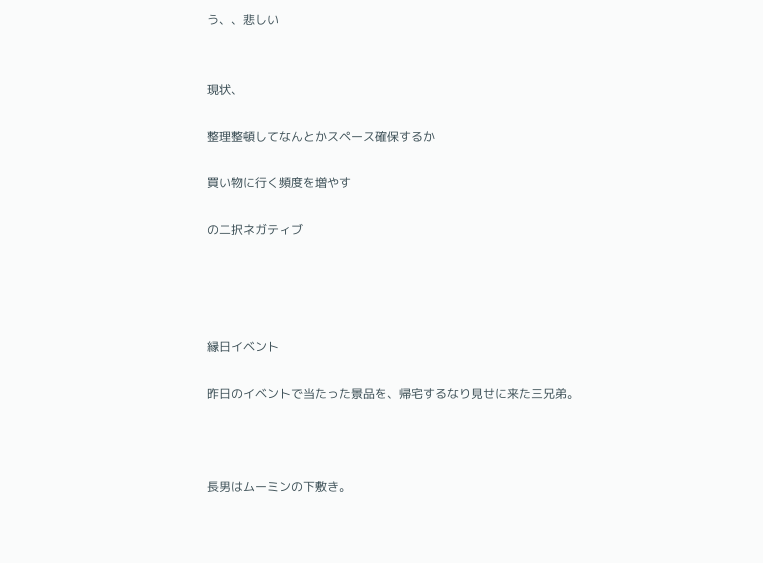う、、悲しい


現状、

整理整頓してなんとかスペース確保するか

買い物に行く頻度を増やす

の二択ネガティブ




縁日イベント

昨日のイベントで当たった景品を、帰宅するなり見せに来た三兄弟。



長男はムーミンの下敷き。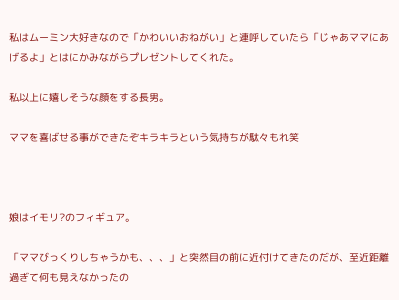私はムーミン大好きなので「かわいいおねがい」と連呼していたら「じゃあママにあげるよ」とはにかみながらプレゼントしてくれた。

私以上に嬉しそうな顔をする長男。

ママを喜ばせる事ができたぞキラキラという気持ちが駄々もれ笑



娘はイモリ?のフィギュア。

「ママびっくりしちゃうかも、、、」と突然目の前に近付けてきたのだが、至近距離過ぎて何も見えなかったの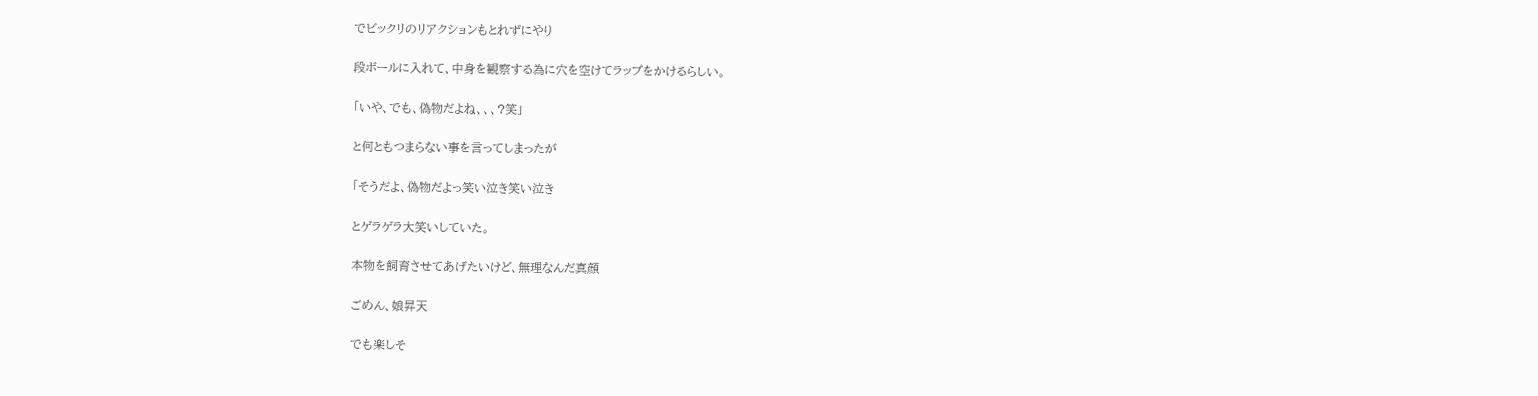でビックリのリアクションもとれずにやり

段ボールに入れて、中身を観察する為に穴を空けてラップをかけるらしい。

「いや、でも、偽物だよね、、、?笑」

と何ともつまらない事を言ってしまったが

「そうだよ、偽物だよっ笑い泣き笑い泣き

とゲラゲラ大笑いしていた。

本物を飼育させてあげたいけど、無理なんだ真顔

ごめん、娘昇天

でも楽しそ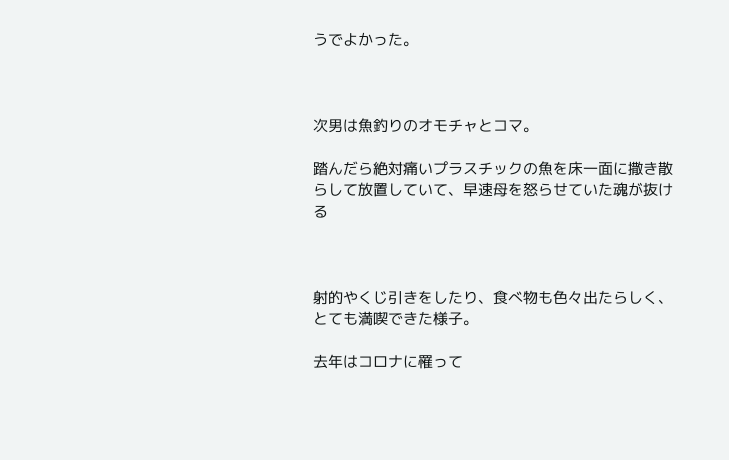うでよかった。



次男は魚釣りのオモチャとコマ。

踏んだら絶対痛いプラスチックの魚を床一面に撒き散らして放置していて、早速母を怒らせていた魂が抜ける



射的やくじ引きをしたり、食べ物も色々出たらしく、とても満喫できた様子。

去年はコロナに罹って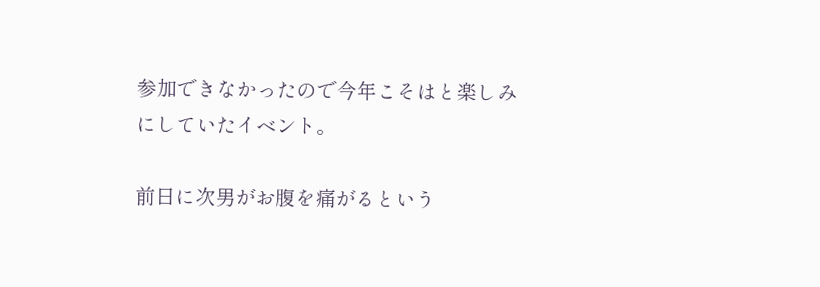参加できなかったので今年こそはと楽しみにしていたイベント。

前日に次男がお腹を痛がるという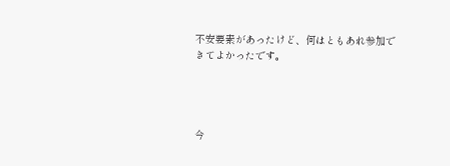不安要素があったけど、何はともあれ参加できてよかったです。




今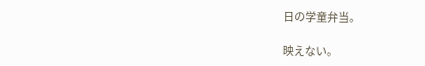日の学童弁当。

映えない。